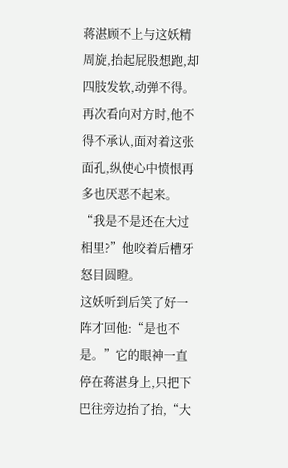蒋湛顾不上与这妖精周旋,抬起屁股想跑,却四肢发软,动弹不得。再次看向对方时,他不得不承认,面对着这张面孔,纵使心中愤恨再多也厌恶不起来。
“我是不是还在大过相里?”他咬着后槽牙怒目圆瞪。
这妖听到后笑了好一阵才回他:“是也不是。”它的眼神一直停在蒋湛身上,只把下巴往旁边抬了抬,“大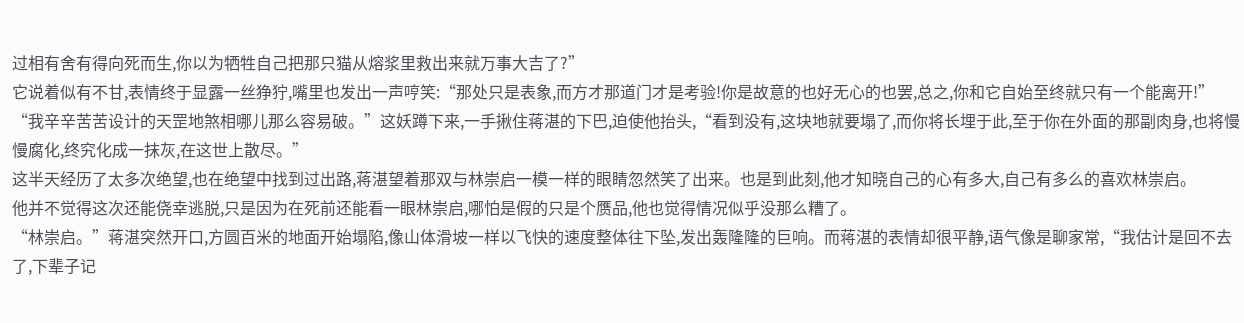过相有舍有得向死而生,你以为牺牲自己把那只猫从熔浆里救出来就万事大吉了?”
它说着似有不甘,表情终于显露一丝狰狞,嘴里也发出一声哼笑:“那处只是表象,而方才那道门才是考验!你是故意的也好无心的也罢,总之,你和它自始至终就只有一个能离开!”
“我辛辛苦苦设计的天罡地煞相哪儿那么容易破。”这妖蹲下来,一手揪住蒋湛的下巴,迫使他抬头,“看到没有,这块地就要塌了,而你将长埋于此,至于你在外面的那副肉身,也将慢慢腐化,终究化成一抹灰,在这世上散尽。”
这半天经历了太多次绝望,也在绝望中找到过出路,蒋湛望着那双与林崇启一模一样的眼睛忽然笑了出来。也是到此刻,他才知晓自己的心有多大,自己有多么的喜欢林崇启。
他并不觉得这次还能侥幸逃脱,只是因为在死前还能看一眼林崇启,哪怕是假的只是个赝品,他也觉得情况似乎没那么糟了。
“林崇启。”蒋湛突然开口,方圆百米的地面开始塌陷,像山体滑坡一样以飞快的速度整体往下坠,发出轰隆隆的巨响。而蒋湛的表情却很平静,语气像是聊家常,“我估计是回不去了,下辈子记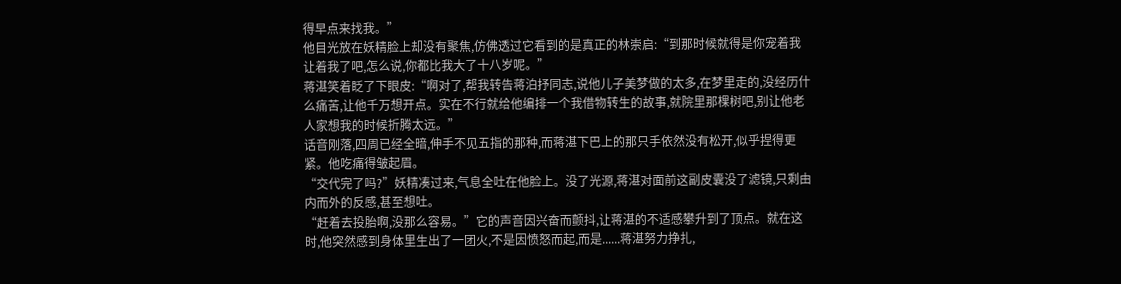得早点来找我。”
他目光放在妖精脸上却没有聚焦,仿佛透过它看到的是真正的林崇启:“到那时候就得是你宠着我让着我了吧,怎么说,你都比我大了十八岁呢。”
蒋湛笑着眨了下眼皮:“啊对了,帮我转告蒋泊抒同志,说他儿子美梦做的太多,在梦里走的,没经历什么痛苦,让他千万想开点。实在不行就给他编排一个我借物转生的故事,就院里那棵树吧,别让他老人家想我的时候折腾太远。”
话音刚落,四周已经全暗,伸手不见五指的那种,而蒋湛下巴上的那只手依然没有松开,似乎捏得更紧。他吃痛得皱起眉。
“交代完了吗?”妖精凑过来,气息全吐在他脸上。没了光源,蒋湛对面前这副皮囊没了滤镜,只剩由内而外的反感,甚至想吐。
“赶着去投胎啊,没那么容易。”它的声音因兴奋而颤抖,让蒋湛的不适感攀升到了顶点。就在这时,他突然感到身体里生出了一团火,不是因愤怒而起,而是......蒋湛努力挣扎,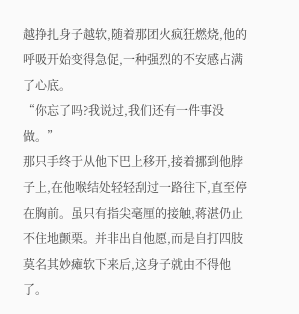越挣扎身子越软,随着那团火疯狂燃烧,他的呼吸开始变得急促,一种强烈的不安感占满了心底。
“你忘了吗?我说过,我们还有一件事没做。”
那只手终于从他下巴上移开,接着挪到他脖子上,在他喉结处轻轻刮过一路往下,直至停在胸前。虽只有指尖毫厘的接触,蒋湛仍止不住地颤栗。并非出自他愿,而是自打四肢莫名其妙瘫软下来后,这身子就由不得他了。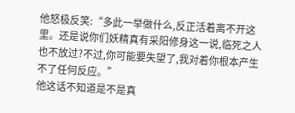他怒极反笑:“多此一举做什么,反正活着离不开这里。还是说你们妖精真有采阳修身这一说,临死之人也不放过?不过,你可能要失望了,我对着你根本产生不了任何反应。”
他这话不知道是不是真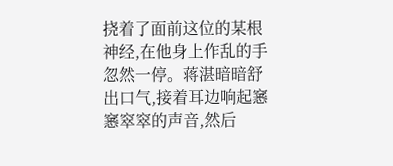挠着了面前这位的某根神经,在他身上作乱的手忽然一停。蒋湛暗暗舒出口气,接着耳边响起窸窸窣窣的声音,然后